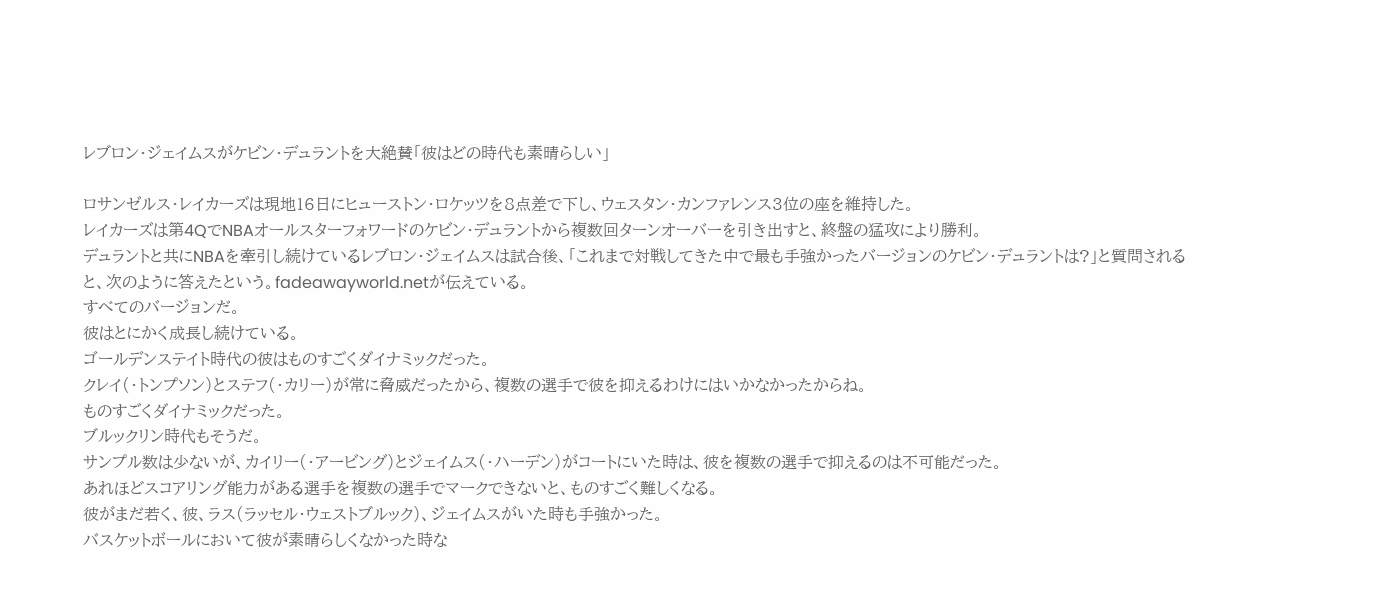レブロン・ジェイムスがケビン・デュラントを大絶賛「彼はどの時代も素晴らしい」

ロサンゼルス・レイカーズは現地16日にヒューストン・ロケッツを8点差で下し、ウェスタン・カンファレンス3位の座を維持した。
レイカーズは第4QでNBAオールスターフォワードのケビン・デュラントから複数回ターンオーバーを引き出すと、終盤の猛攻により勝利。
デュラントと共にNBAを牽引し続けているレブロン・ジェイムスは試合後、「これまで対戦してきた中で最も手強かったバージョンのケビン・デュラントは?」と質問されると、次のように答えたという。fadeawayworld.netが伝えている。
すべてのバージョンだ。
彼はとにかく成長し続けている。
ゴールデンステイト時代の彼はものすごくダイナミックだった。
クレイ(・トンプソン)とステフ(・カリー)が常に脅威だったから、複数の選手で彼を抑えるわけにはいかなかったからね。
ものすごくダイナミックだった。
ブルックリン時代もそうだ。
サンプル数は少ないが、カイリー(・アービング)とジェイムス(・ハーデン)がコートにいた時は、彼を複数の選手で抑えるのは不可能だった。
あれほどスコアリング能力がある選手を複数の選手でマークできないと、ものすごく難しくなる。
彼がまだ若く、彼、ラス(ラッセル・ウェストブルック)、ジェイムスがいた時も手強かった。
バスケットボールにおいて彼が素晴らしくなかった時な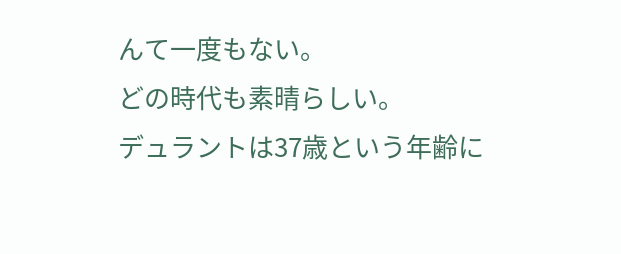んて一度もない。
どの時代も素晴らしい。
デュラントは37歳という年齢に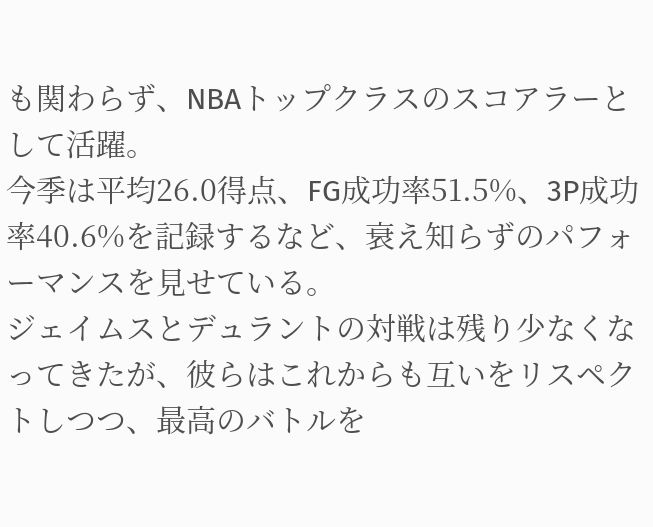も関わらず、NBAトップクラスのスコアラーとして活躍。
今季は平均26.0得点、FG成功率51.5%、3P成功率40.6%を記録するなど、衰え知らずのパフォーマンスを見せている。
ジェイムスとデュラントの対戦は残り少なくなってきたが、彼らはこれからも互いをリスペクトしつつ、最高のバトルを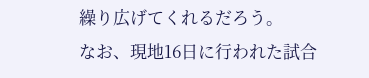繰り広げてくれるだろう。
なお、現地16日に行われた試合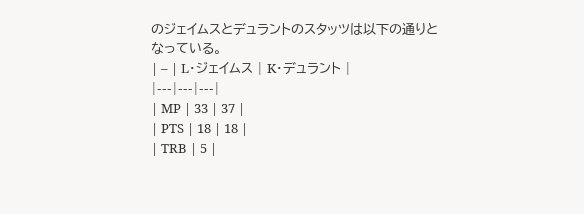のジェイムスとデュラントのスタッツは以下の通りとなっている。
| – | L・ジェイムス | K・デュラント |
|---|---|---|
| MP | 33 | 37 |
| PTS | 18 | 18 |
| TRB | 5 |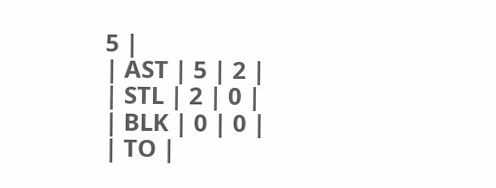5 |
| AST | 5 | 2 |
| STL | 2 | 0 |
| BLK | 0 | 0 |
| TO |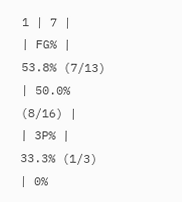1 | 7 |
| FG% | 53.8% (7/13) | 50.0% (8/16) |
| 3P% | 33.3% (1/3) | 0%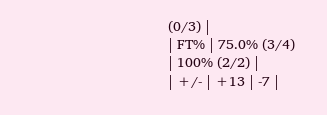(0/3) |
| FT% | 75.0% (3/4) | 100% (2/2) |
| +/- | +13 | -7 |